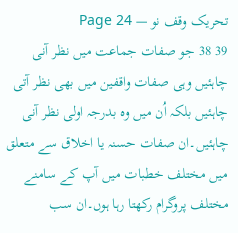تحریک وقف نو — Page 24
39 38 جو صفات جماعت میں نظر آنی چاہئیں وہی صفات واقفین میں بھی نظر آتی چاہئیں بلکہ اُن میں وہ بدرجہ اولی نظر آنی چاہئیں۔ان صفات حسنہ یا اخلاق سے متعلق میں مختلف خطبات میں آپ کے سامنے مختلف پروگرام رکھتا رہا ہوں۔ان سب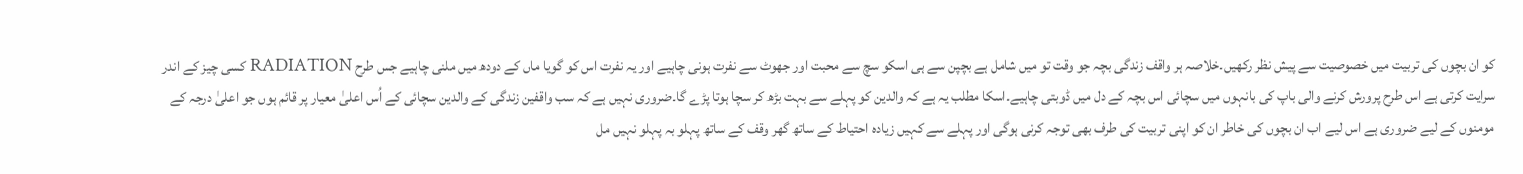کو ان بچوں کی تربیت میں خصوصیت سے پیش نظر رکھیں۔خلاصہ ہر واقف زندگی بچہ جو وقت تو میں شامل ہے بچپن سے ہی اسکو سچ سے محبت اور جھوٹ سے نفرت ہونی چاہیے اور یہ نفرت اس کو گویا ماں کے دودھ میں ملنی چاہیے جس طرح RADIATION کسی چیز کے اندر سرایت کرتی ہے اس طرح پرورش کرنے والی باپ کی بانہوں میں سچائی اس بچہ کے دل میں ڈوبتی چاہیے۔اسکا مطلب یہ ہے کہ والدین کو پہلے سے بہت بڑھ کر سچا ہوتا پڑے گا۔ضروری نہیں ہے کہ سب واقفین زندگی کے والدین سچائی کے اُس اعلیٰ معیار پر قائم ہوں جو اعلیٰ درجہ کے مومنوں کے لیے ضروری ہے اس لیے اب ان بچوں کی خاطر ان کو اپنی تربیت کی طرف بھی توجہ کرنی ہوگی اور پہلے سے کہیں زیادہ احتیاط کے ساتھ گھر وقف کے ساتھ پہلو بہ پہلو نہیں مل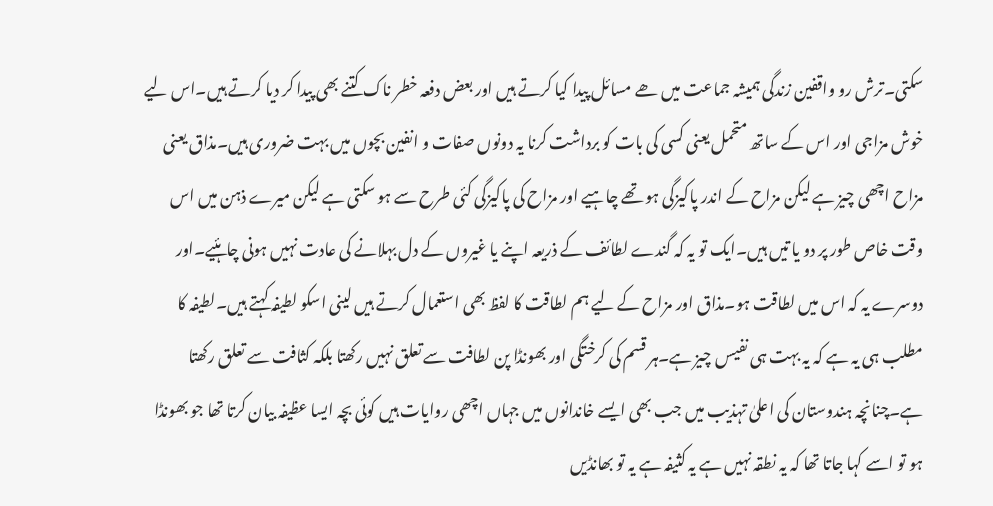سکتی۔ترش رو واقفین زندگی ہمیشہ جماعت میں ھے مسائل پیدا کیا کرتے ہیں اور بعض دفعہ خطر ناک کتنے بھی پیدا کر دیا کرتے ہیں۔اس لیے خوش مزاجی اور اس کے ساتھ متحمل یعنی کسی کی بات کو برداشت کرنا یہ دونوں صفات و انفین بچوں میں بہت ضروری ہیں۔مذاق یعنی مزاح اچھی چیز ہے لیکن مزاح کے اندر پاکیزگی ہو تھے چاہیے اور مزاح کی پاکیزگی کئی طرح سے ہو سکتی ہے لیکن میرے ذہن میں اس وقت خاص طور پر دو یا تیں ہیں۔ایک تو یہ کہ گندے لطائف کے ذریعہ اپنے یا غیروں کے دل بہلانے کی عادت نہیں ہونی چاہئیے۔اور دوسرے یہ کہ اس میں لطاقت ہو۔مذاق اور مزاح کے لیے ہم لطاقت کا لفظ بھی استعمال کرتے ہیں لینی اسکو لطیفہ کہتے ہیں۔لطیفہ کا مطلب ہی یہ ہے کہ یہ بہت ہی نفیس چیز ہے۔ہر قسم کی کرختگی اور بھونڈا پن لطافت سے تعلق نہیں رکھتا بلکہ کثافت سے تعلق رکھتا ہے۔چنانچہ ہندوستان کی اعلیٰ تہذیب میں جب بھی ایسے خاندانوں میں جہاں اچھی روایات ہیں کوئی بچہ ایسا عظیفہ بیان کرتا تھا جو بھونڈا ہو تو اسے کہا جاتا تھا کہ یہ نطقہ نہیں ہے یہ کثیفہ ہے یہ تو بھانڈیں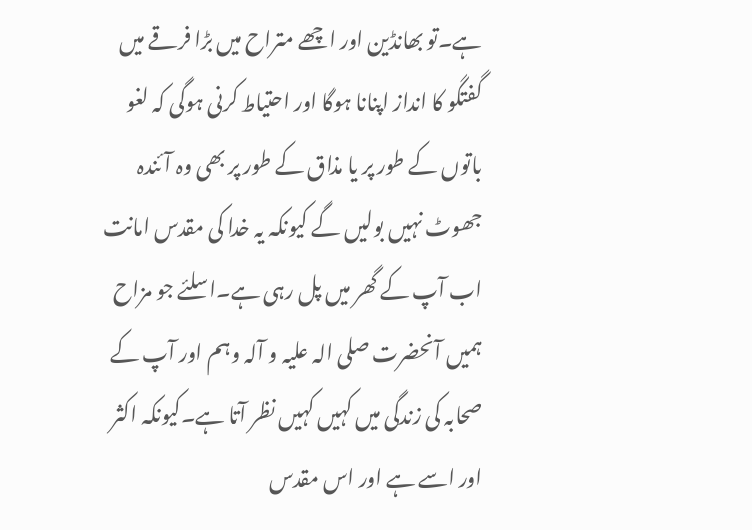ہے۔تو بھانڈین اور اچھے متراح میں بڑا فرقے میں گفتگو کا انداز اپنانا ہوگا اور احتیاط کرنی ہوگی کہ لغو باتوں کے طور پر یا مذاق کے طور پر بھی وہ آئندہ جھوٹ نہیں بولیں گے کیونکہ یہ خدا کی مقدس امانت اب آپ کے گھر میں پل رہی ہے۔اسلئے جو مزاح ہمیں آنحضرت صلی الہ علیہ و آلہ وہم اور آپ کے صحابہ کی زندگی میں کہیں کہیں نظر آتا ہے۔کیونکہ اکثر اور اسے ہے اور اس مقدس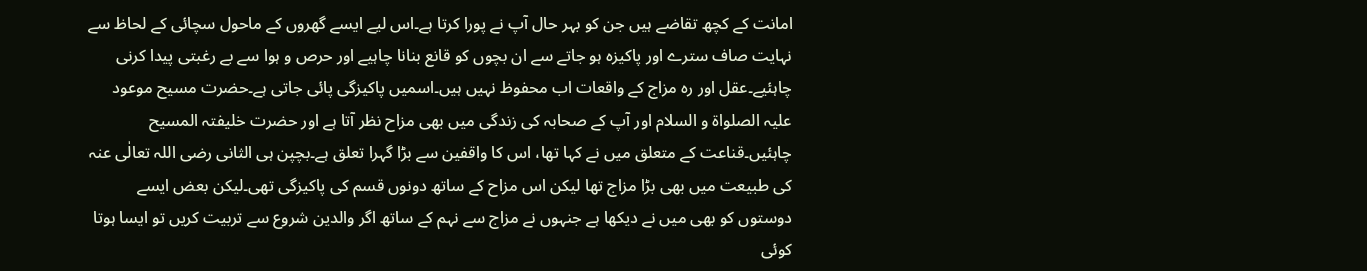امانت کے کچھ تقاضے ہیں جن کو بہر حال آپ نے پورا کرتا ہے۔اس لیے ایسے گھروں کے ماحول سچائی کے لحاظ سے نہایت صاف سترے اور پاکیزہ ہو جاتے سے ان بچوں کو قانع بنانا چاہیے اور حرص و ہوا سے بے رغبتی پیدا کرنی چاہئیے۔عقل اور ره مزاج کے واقعات اب محفوظ نہیں ہیں۔اسمیں پاکیزگی پائی جاتی ہے۔حضرت مسیح موعود علیہ الصلواۃ و السلام اور آپ کے صحابہ کی زندگی میں بھی مزاح نظر آتا ہے اور حضرت خلیفتہ المسیح چاہئیں۔قناعت کے متعلق میں نے کہا تھا، اس کا واقفین سے بڑا گہرا تعلق ہے۔بچپن ہی الثانی رضی اللہ تعالٰی عنہ کی طبیعت میں بھی بڑا مزاج تھا لیکن اس مزاح کے ساتھ دونوں قسم کی پاکیزگی تھی۔لیکن بعض ایسے دوستوں کو بھی میں نے دیکھا ہے جنہوں نے مزاج سے نہم کے ساتھ اگر والدین شروع سے تربیت کریں تو ایسا ہوتا کوئی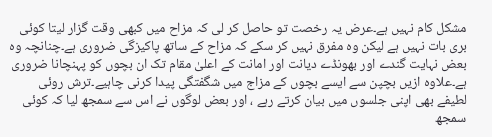مشکل کام نہیں ہے۔عرض یہ رخصت تو حاصل کر لی کہ مزاح میں کبھی وقت گزار لیتا کوئی بری بات نہیں ہے لیکن وہ مفرق نہیں کر سکے کہ مزاح کے ساتھ پاکیزگی ضروری ہے۔چنانچہ وہ بعض نہایت گندے اور بھونڈے دیانت اور امانت کے اعلیٰ مقام تک ان بچوں کو پہنچانا ضروری ہے۔علاوہ ازیں بچپن سے ایسے بچوں کے مزاج میں شگفتگی پیدا کرنی چاہیے۔ترش روئی لطیفے بھی اپنی جلسوں میں بیان کرتے رہے ، اور بعض لوگوں نے اس سے سمجھ لیا کہ کوئی سمجھ